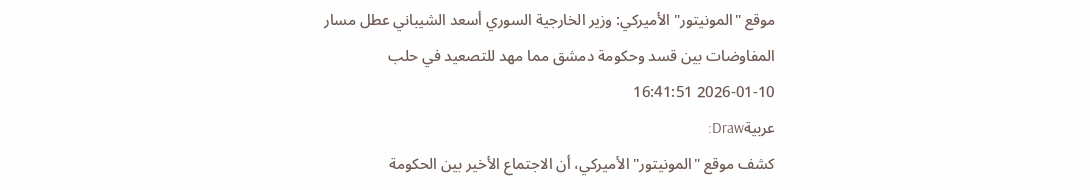موقع "المونيتور" الأميركي: وزير الخارجية السوري أسعد الشيباني عطل مسار المفاوضات بين قسد وحكومة دمشق مما مهد للتصعيد في حلب
2026-01-10 16:41:51
عربيةDraw:
كشف موقع "المونيتور" الأميركي، أن الاجتماع الأخير بين الحكومة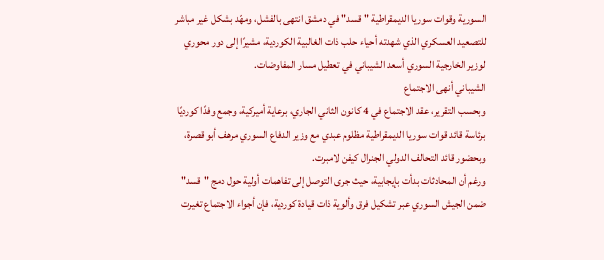السورية وقوات سوريا الديمقراطية "قسد" في دمشق انتهى بالفشل، ومهّد بشكل غير مباشر للتصعيد العسكري الذي شهدته أحياء حلب ذات الغالبية الكوردية، مشيرًا إلى دور محوري لوزير الخارجية السوري أسعد الشيباني في تعطيل مسار المفاوضات.
الشيباني أنهى الاجتماع
وبحسب التقرير، عقد الاجتماع في 4 كانون الثاني الجاري، برعاية أميركية، وجمع وفدًا كورديًا برئاسة قائد قوات سوريا الديمقراطية مظلوم عبدي مع وزير الدفاع السوري مرهف أبو قصرة، وبحضور قائد التحالف الدولي الجنرال كيفن لامبرت.
ورغم أن المحادثات بدأت بإيجابية، حيث جرى التوصل إلى تفاهمات أولية حول دمج "قسد" ضمن الجيش السوري عبر تشكيل فرق وألوية ذات قيادة كوردية، فإن أجواء الاجتماع تغيرت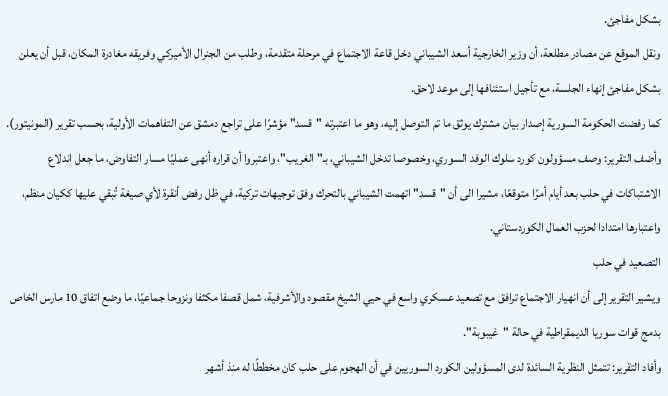بشكل مفاجئ.
ونقل الموقع عن مصادر مطلعة، أن وزير الخارجية أسعد الشيباني دخل قاعة الاجتماع في مرحلة متقدمة، وطلب من الجنرال الأميركي وفريقه مغادرة المكان، قبل أن يعلن بشكل مفاجئ إنهاء الجلسة، مع تأجيل استئنافها إلى موعد لاحق.
كما رفضت الحكومة السورية إصدار بيان مشترك يوثق ما تم التوصل إليه، وهو ما اعتبرته "قسد" مؤشرًا على تراجع دمشق عن التفاهمات الأولية، بحسب تقرير (المونيتور).
وأضف التقرير: وصف مسؤولون كورد سلوك الوفد السوري، وخصوصا تدخل الشيباني، بـ"الغريب"، واعتبروا أن قراره أنهى عمليًا مسار التفاوض، ما جعل اندلاع الاشتباكات في حلب بعد أيام أمرًا متوقعًا، مشيرا الى أن "قسد" اتهمت الشيباني بالتحرك وفق توجيهات تركية، في ظل رفض أنقرة لأي صيغة تُبقي عليها ككيان منظم، واعتبارها امتدادا لحزب العمال الكوردستاني.
التصعيد في حلب
ويشير التقرير إلى أن انهيار الاجتماع ترافق مع تصعيد عسكري واسع في حيي الشيخ مقصود والأشرفية، شمل قصفا مكثفا ونزوحا جماعيًا، ما وضع اتفاق 10 مارس الخاص بدمج قوات سوريا الديمقراطية في حالة "غيبوبة".
وأفاد التقرير: تتمثل النظرية السائدة لدى المسؤولين الكورد السوريين في أن الهجوم على حلب كان مخططًا له منذ أشهر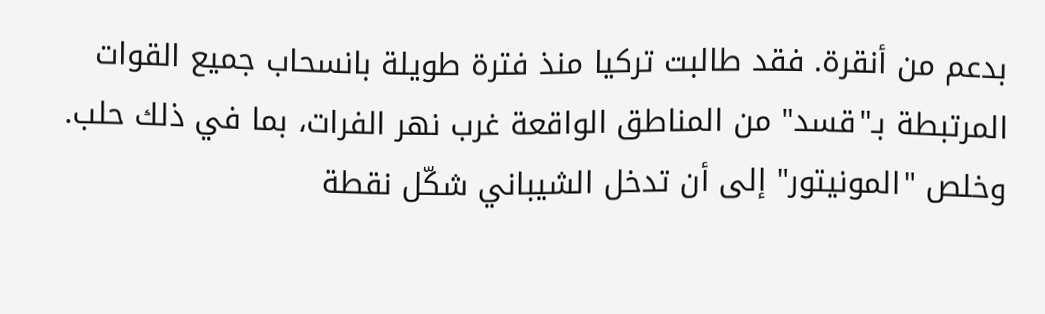بدعم من أنقرة. فقد طالبت تركيا منذ فترة طويلة بانسحاب جميع القوات المرتبطة بـ"قسد" من المناطق الواقعة غرب نهر الفرات، بما في ذلك حلب.
وخلص "المونيتور" إلى أن تدخل الشيباني شكّل نقطة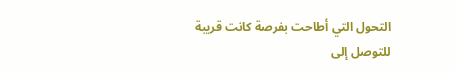التحول التي أطاحت بفرصة كانت قريبة للتوصل إلى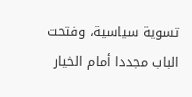تسوية سياسية، وفتحت الباب مجددا أمام الخيار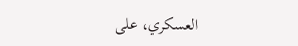العسكري، على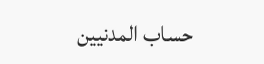حساب المدنيين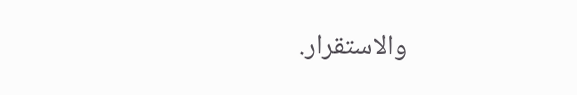والاستقرار.